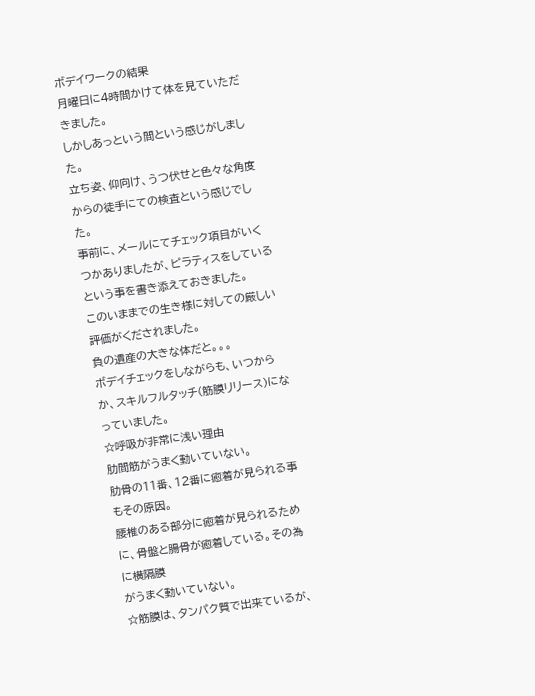ボデイワークの結果
月曜日に4時間かけて体を見ていただきました。
しかしあっという間という感じがしました。
立ち姿、仰向け、うつ伏せと色々な角度からの徒手にての検査という感じでした。
事前に、メールにてチェック項目がいくつかありましたが、ピラティスをしているという事を書き添えておきました。
このいままでの生き様に対しての厳しい評価がくだされました。
負の遺産の大きな体だと。。。
ボデイチェックをしながらも、いつからか、スキルフルタッチ(筋膜リリース)になっていました。
☆呼吸が非常に浅い理由
肋間筋がうまく動いていない。
肋骨の11番、12番に癒着が見られる事もその原因。
腰椎のある部分に癒着が見られるために、骨盤と腸骨が癒着している。その為に横隔膜
がうまく動いていない。
☆筋膜は、タンパク質で出来ているが、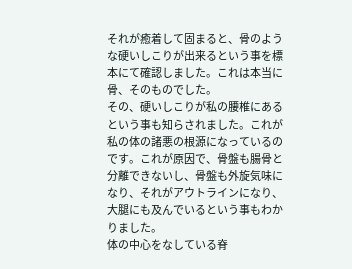それが癒着して固まると、骨のような硬いしこりが出来るという事を標本にて確認しました。これは本当に骨、そのものでした。
その、硬いしこりが私の腰椎にあるという事も知らされました。これが私の体の諸悪の根源になっているのです。これが原因で、骨盤も腸骨と分離できないし、骨盤も外旋気味になり、それがアウトラインになり、大腿にも及んでいるという事もわかりました。
体の中心をなしている脊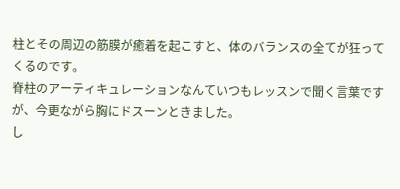柱とその周辺の筋膜が癒着を起こすと、体のバランスの全てが狂ってくるのです。
脊柱のアーティキュレーションなんていつもレッスンで聞く言葉ですが、今更ながら胸にドスーンときました。
し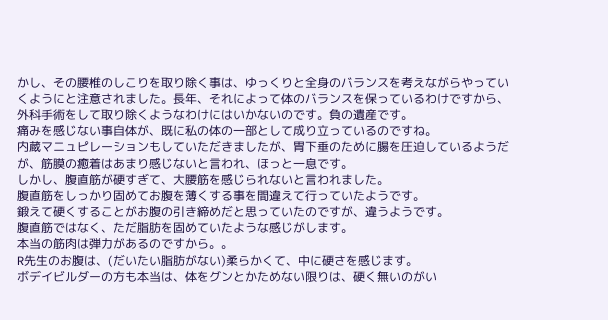かし、その腰椎のしこりを取り除く事は、ゆっくりと全身のバランスを考えながらやっていくようにと注意されました。長年、それによって体のバランスを保っているわけですから、外科手術をして取り除くようなわけにはいかないのです。負の遺産です。
痛みを感じない事自体が、既に私の体の一部として成り立っているのですね。
内蔵マニュピレーションもしていただきましたが、胃下垂のために腸を圧迫しているようだが、筋膜の癒着はあまり感じないと言われ、ほっと一息です。
しかし、腹直筋が硬すぎて、大腰筋を感じられないと言われました。
腹直筋をしっかり固めてお腹を薄くする事を間違えて行っていたようです。
鍛えて硬くすることがお腹の引き締めだと思っていたのですが、違うようです。
腹直筋ではなく、ただ脂肪を固めていたような感じがします。
本当の筋肉は弾力があるのですから。。
R先生のお腹は、(だいたい脂肪がない)柔らかくて、中に硬さを感じます。
ボデイビルダーの方も本当は、体をグンとかためない限りは、硬く無いのがい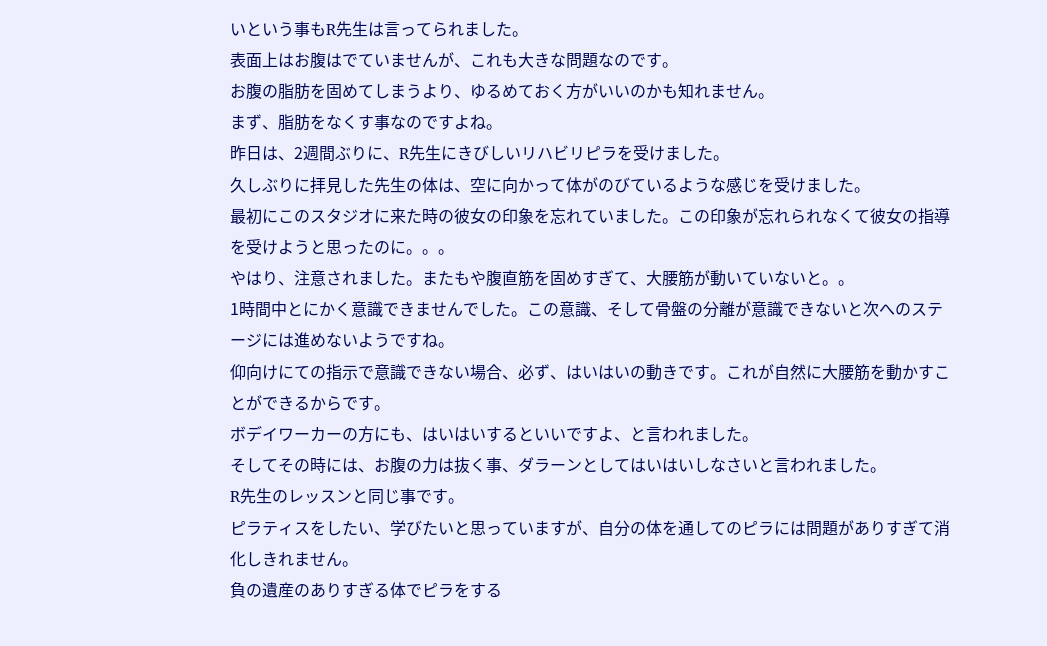いという事もR先生は言ってられました。
表面上はお腹はでていませんが、これも大きな問題なのです。
お腹の脂肪を固めてしまうより、ゆるめておく方がいいのかも知れません。
まず、脂肪をなくす事なのですよね。
昨日は、2週間ぶりに、R先生にきびしいリハビリピラを受けました。
久しぶりに拝見した先生の体は、空に向かって体がのびているような感じを受けました。
最初にこのスタジオに来た時の彼女の印象を忘れていました。この印象が忘れられなくて彼女の指導を受けようと思ったのに。。。
やはり、注意されました。またもや腹直筋を固めすぎて、大腰筋が動いていないと。。
1時間中とにかく意識できませんでした。この意識、そして骨盤の分離が意識できないと次へのステージには進めないようですね。
仰向けにての指示で意識できない場合、必ず、はいはいの動きです。これが自然に大腰筋を動かすことができるからです。
ボデイワーカーの方にも、はいはいするといいですよ、と言われました。
そしてその時には、お腹の力は抜く事、ダラーンとしてはいはいしなさいと言われました。
R先生のレッスンと同じ事です。
ピラティスをしたい、学びたいと思っていますが、自分の体を通してのピラには問題がありすぎて消化しきれません。
負の遺産のありすぎる体でピラをする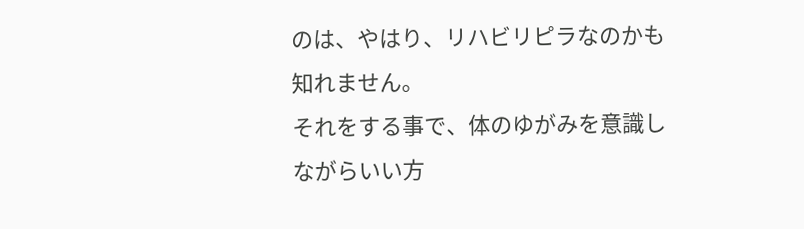のは、やはり、リハビリピラなのかも知れません。
それをする事で、体のゆがみを意識しながらいい方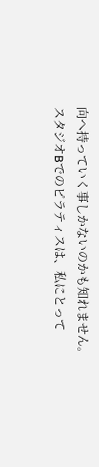向へ持っていく事しかないのかも知れません。
スタジオBでのピラティスは、私にとって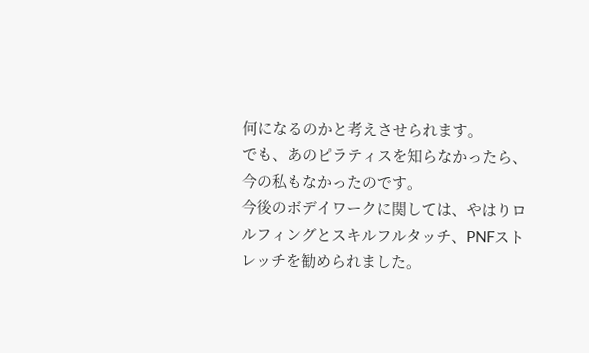何になるのかと考えさせられます。
でも、あのピラティスを知らなかったら、今の私もなかったのです。
今後のボデイワークに関しては、やはりロルフィングとスキルフルタッチ、PNFストレッチを勧められました。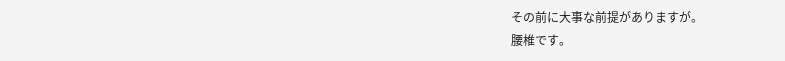その前に大事な前提がありますが。
腰椎です。